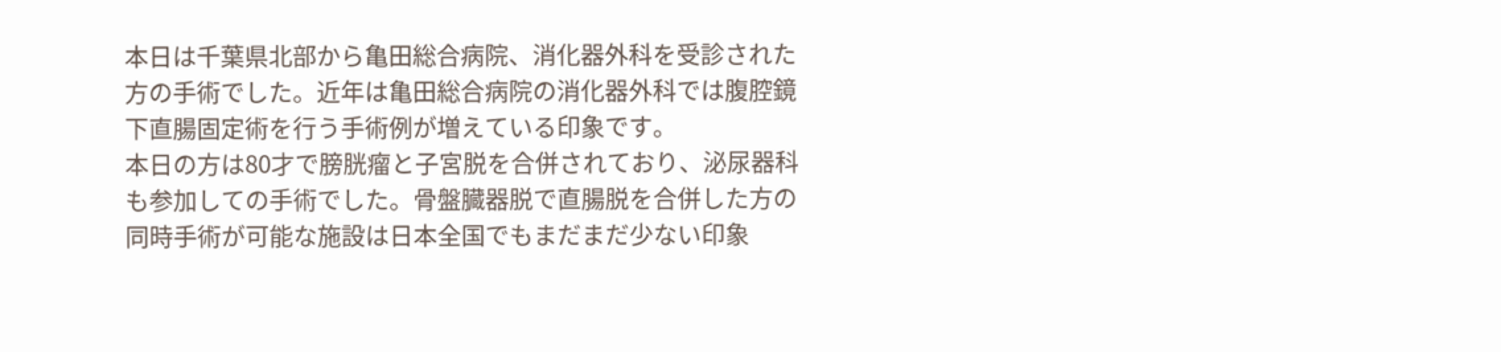本日は千葉県北部から亀田総合病院、消化器外科を受診された方の手術でした。近年は亀田総合病院の消化器外科では腹腔鏡下直腸固定術を行う手術例が増えている印象です。
本日の方は80才で膀胱瘤と子宮脱を合併されており、泌尿器科も参加しての手術でした。骨盤臓器脱で直腸脱を合併した方の同時手術が可能な施設は日本全国でもまだまだ少ない印象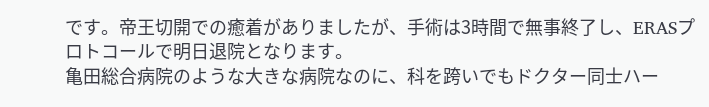です。帝王切開での癒着がありましたが、手術は3時間で無事終了し、ERASプロトコールで明日退院となります。
亀田総合病院のような大きな病院なのに、科を跨いでもドクター同士ハー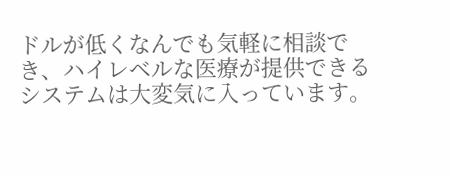ドルが低くなんでも気軽に相談でき、ハイレベルな医療が提供できるシステムは大変気に入っています。